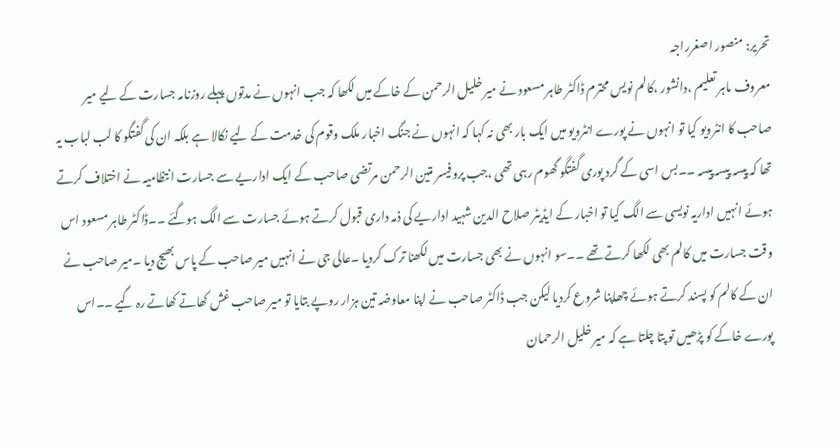تحریر: منصور اصغرراجہ
معروف ماہر تعلیم ،دانشور ،کالم نویس محترم ڈاکٹر طاہر مسعود نے میر خلیل الرحمن کے خاکے میں لکھا کہ جب انہوں نے مدتوں پہلے روزنامہ جسارت کے لیے میر صاحب کا انٹرویو کیا تو انہوں نے پورے انٹرویو میں ایک بار بھی نہ کہا کہ انہوں نے جنگ اخبار ملک وقوم کی خدمت کے لیے نکالا ہے بلکہ ان کی گفتگو کا لب لباب یہ تھا کہ پیسہ پیسہ پیسہ ۔۔بس اسی کے گرد پوری گفتگو گھوم رہی تھی ،جب پروفیسر متین الرحمن مرتضی صاحب کے ایک اداریے سے جسارت انتظامیہ نے اختلاف کرتے ہوئے انہیں اداریہ نویسی سے الگ کیا تو اخبار کے ایڈیٹر صلاح الدین شہید اداریے کی ذمہ داری قبول کرتے ہوئے جسارت سے الگ ہوگئے ۔۔ڈاکٹر طاہر مسعود اس وقت جسارت میں کالم بھی لکھا کرتے تھے ۔۔سو انہوں نے بھی جسارت میں لکھنا ترک کردیا ۔عالی جی نے انہیں میر صاحب کے پاس بھیج دیا ۔میر صاحب نے ان کے کالم کو پسند کرتے ہوئے چھاپنا شروع کردیا لیکن جب ڈاکٹر صاحب نے اپنا معاوضہ تین ہزار روپے بتایا تو میر صاحب غش کھاتے کھاتے رہ گیے ۔۔اس پورے خاکے کو پڑھیں تو پتا چلتا ہے کہ میر خلیل الرحمان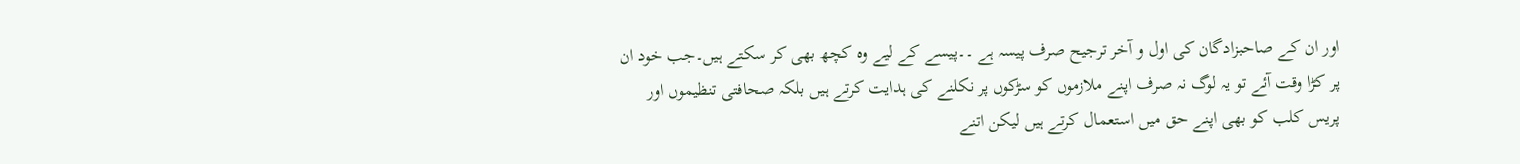اور ان کے صاحبزادگان کی اول و آخر ترجیح صرف پیسہ ہے ۔۔پیسے کے لیے وہ کچھ بھی کر سکتے ہیں۔جب خود ان پر کڑا وقت آئے تو یہ لوگ نہ صرف اپنے ملازموں کو سڑکوں پر نکلنے کی ہدایت کرتے ہیں بلکہ صحافتی تنظیموں اور پریس کلب کو بھی اپنے حق میں استعمال کرتے ہیں لیکن اتنے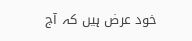خود عرض ہیں کہ آج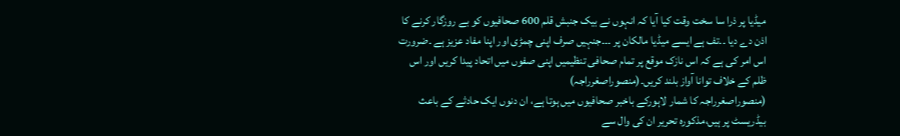میڈیا پر ذرا سا سخت وقت کیا آیا کہ انہوں نے بیک جنبش قلم 600 صحافیوں کو بے روزگار کرنے کا اذن دے دیا ۔۔تف ہے ایسے میڈیا مالکان پر ۔۔۔جنہیں صرف اپنی چمڑی اور اپنا مفاد عزیز ہے ۔ضرورت اس امر کی ہے کہ اس نازک موقع پر تمام صحافی تنظیمیں اپنی صفوں میں اتحاد پیدا کریں اور اس ظلم کے خلاف توانا آواز بلند کریں۔(منصوراصغرراجہ)
(منصوراصغرراجہ کا شمار لاہورکے باخبر صحافیوں میں ہوتا ہے، ان دنوں ایک حادثے کے باعث بیڈریسٹ پر ہیں،مذکورہ تحریر ان کی وال سے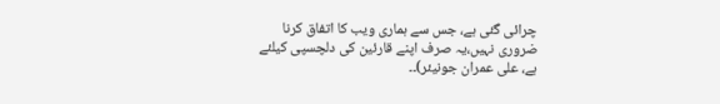چرائی گئی ہے، جس سے ہماری ویب کا اتفاق کرنا ضروری نہیں،یہ صرف اپنے قارئین کی دلچسپی کیلئے ہے، علی عمران جونیئر)۔۔